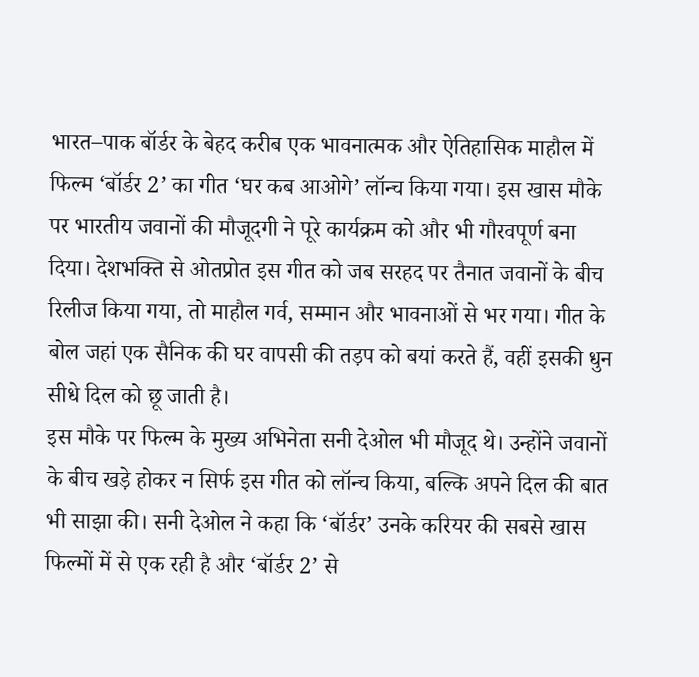भारत–पाक बॉर्डर के बेहद करीब एक भावनात्मक और ऐतिहासिक माहौल में फिल्म ‘बॉर्डर 2’ का गीत ‘घर कब आओगे’ लॉन्च किया गया। इस खास मौके पर भारतीय जवानों की मौजूदगी ने पूरे कार्यक्रम को और भी गौरवपूर्ण बना दिया। देशभक्ति से ओतप्रोत इस गीत को जब सरहद पर तैनात जवानों के बीच रिलीज किया गया, तो माहौल गर्व, सम्मान और भावनाओं से भर गया। गीत के बोल जहां एक सैनिक की घर वापसी की तड़प को बयां करते हैं, वहीं इसकी धुन सीधे दिल को छू जाती है।
इस मौके पर फिल्म के मुख्य अभिनेता सनी देओल भी मौजूद थे। उन्होंने जवानों के बीच खड़े होकर न सिर्फ इस गीत को लॉन्च किया, बल्कि अपने दिल की बात भी साझा की। सनी देओल ने कहा कि ‘बॉर्डर’ उनके करियर की सबसे खास फिल्मों में से एक रही है और ‘बॉर्डर 2’ से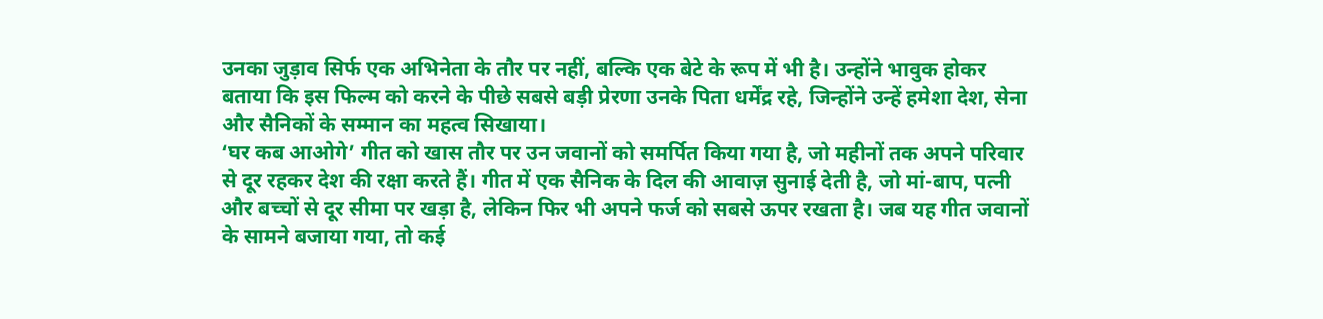उनका जुड़ाव सिर्फ एक अभिनेता के तौर पर नहीं, बल्कि एक बेटे के रूप में भी है। उन्होंने भावुक होकर बताया कि इस फिल्म को करने के पीछे सबसे बड़ी प्रेरणा उनके पिता धर्मेंद्र रहे, जिन्होंने उन्हें हमेशा देश, सेना और सैनिकों के सम्मान का महत्व सिखाया।
‘घर कब आओगे’ गीत को खास तौर पर उन जवानों को समर्पित किया गया है, जो महीनों तक अपने परिवार से दूर रहकर देश की रक्षा करते हैं। गीत में एक सैनिक के दिल की आवाज़ सुनाई देती है, जो मां-बाप, पत्नी और बच्चों से दूर सीमा पर खड़ा है, लेकिन फिर भी अपने फर्ज को सबसे ऊपर रखता है। जब यह गीत जवानों के सामने बजाया गया, तो कई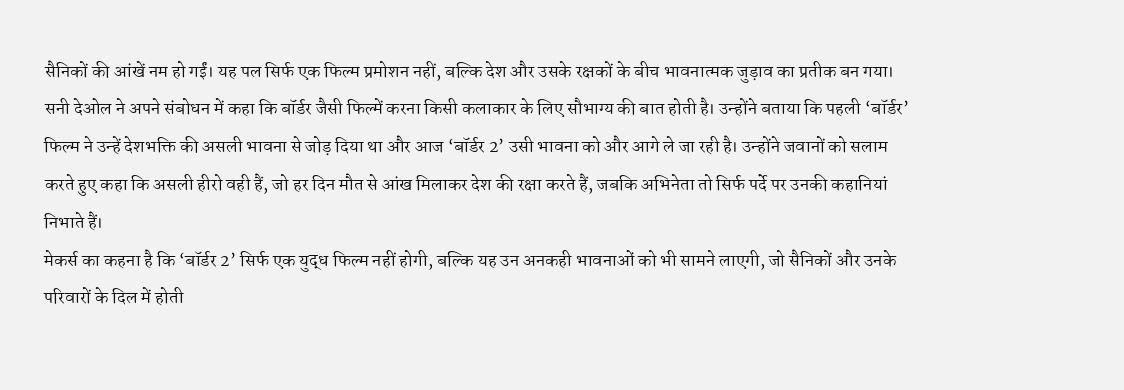सैनिकों की आंखें नम हो गईं। यह पल सिर्फ एक फिल्म प्रमोशन नहीं, बल्कि देश और उसके रक्षकों के बीच भावनात्मक जुड़ाव का प्रतीक बन गया।
सनी देओल ने अपने संबोधन में कहा कि बॉर्डर जैसी फिल्में करना किसी कलाकार के लिए सौभाग्य की बात होती है। उन्होंने बताया कि पहली ‘बॉर्डर’ फिल्म ने उन्हें देशभक्ति की असली भावना से जोड़ दिया था और आज ‘बॉर्डर 2’ उसी भावना को और आगे ले जा रही है। उन्होंने जवानों को सलाम करते हुए कहा कि असली हीरो वही हैं, जो हर दिन मौत से आंख मिलाकर देश की रक्षा करते हैं, जबकि अभिनेता तो सिर्फ पर्दे पर उनकी कहानियां निभाते हैं।
मेकर्स का कहना है कि ‘बॉर्डर 2’ सिर्फ एक युद्ध फिल्म नहीं होगी, बल्कि यह उन अनकही भावनाओं को भी सामने लाएगी, जो सैनिकों और उनके परिवारों के दिल में होती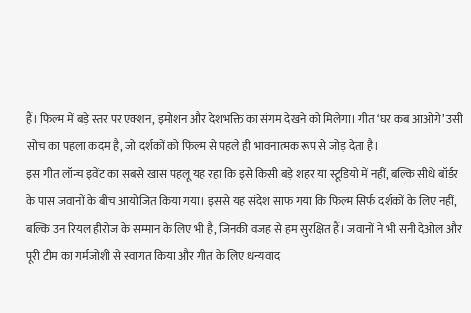हैं। फिल्म में बड़े स्तर पर एक्शन, इमोशन और देशभक्ति का संगम देखने को मिलेगा। गीत ‘घर कब आओगे’ उसी सोच का पहला कदम है, जो दर्शकों को फिल्म से पहले ही भावनात्मक रूप से जोड़ देता है।
इस गीत लॉन्च इवेंट का सबसे खास पहलू यह रहा कि इसे किसी बड़े शहर या स्टूडियो में नहीं, बल्कि सीधे बॉर्डर के पास जवानों के बीच आयोजित किया गया। इससे यह संदेश साफ गया कि फिल्म सिर्फ दर्शकों के लिए नहीं, बल्कि उन रियल हीरोज के सम्मान के लिए भी है, जिनकी वजह से हम सुरक्षित हैं। जवानों ने भी सनी देओल और पूरी टीम का गर्मजोशी से स्वागत किया और गीत के लिए धन्यवाद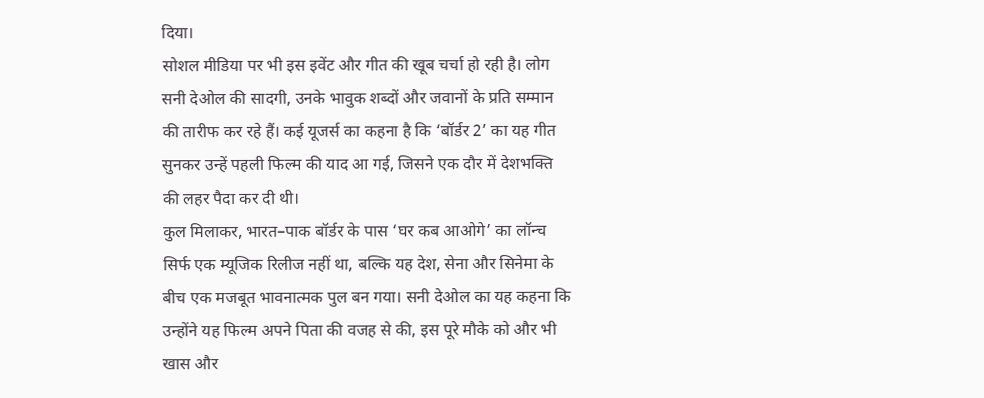दिया।
सोशल मीडिया पर भी इस इवेंट और गीत की खूब चर्चा हो रही है। लोग सनी देओल की सादगी, उनके भावुक शब्दों और जवानों के प्रति सम्मान की तारीफ कर रहे हैं। कई यूजर्स का कहना है कि ‘बॉर्डर 2’ का यह गीत सुनकर उन्हें पहली फिल्म की याद आ गई, जिसने एक दौर में देशभक्ति की लहर पैदा कर दी थी।
कुल मिलाकर, भारत–पाक बॉर्डर के पास ‘घर कब आओगे’ का लॉन्च सिर्फ एक म्यूजिक रिलीज नहीं था, बल्कि यह देश, सेना और सिनेमा के बीच एक मजबूत भावनात्मक पुल बन गया। सनी देओल का यह कहना कि उन्होंने यह फिल्म अपने पिता की वजह से की, इस पूरे मौके को और भी खास और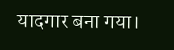यादगार बना गया।